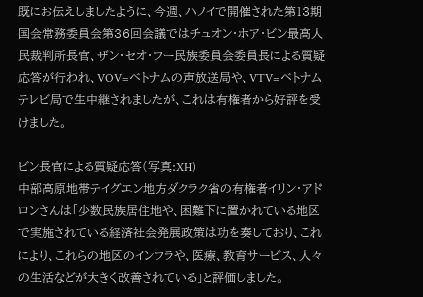既にお伝えしましたように、今週、ハノイで開催された第13期国会常務委員会第36回会議ではチュオン・ホア・ビン最高人民裁判所長官、ザン・セオ・フー民族委員会委員長による質疑応答が行われ、VOV=ベトナムの声放送局や、VTV=ベトナムテレビ局で生中継されましたが、これは有権者から好評を受けました。

ビン長官による質疑応答(写真:XH)
中部高原地帯テイグエン地方ダクラク省の有権者イリン・アドロンさんは「少数民族居住地や、困難下に置かれている地区で実施されている経済社会発展政策は功を奏しており、これにより、これらの地区のインフラや、医療、教育サービス、人々の生活などが大きく改善されている」と評価しました。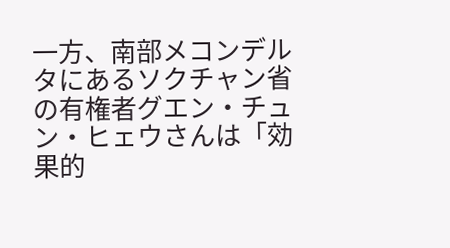一方、南部メコンデルタにあるソクチャン省の有権者グエン・チュン・ヒェウさんは「効果的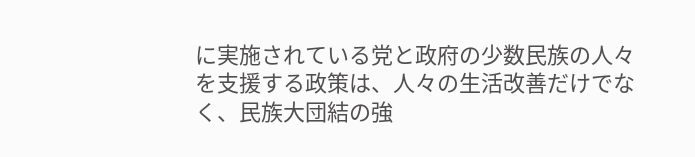に実施されている党と政府の少数民族の人々を支援する政策は、人々の生活改善だけでなく、民族大団結の強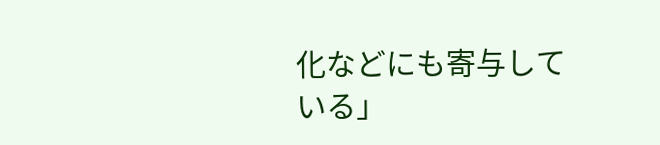化などにも寄与している」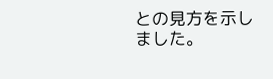との見方を示しました。